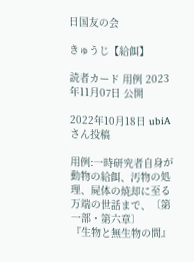日国友の会

きゅうじ【給餌】

読者カード 用例 2023年11月07日 公開

2022年10月18日 ubiAさん投稿

用例:一時研究者自身が動物の給餌、汚物の処理、屍体の焼却に至る万端の世話まで、〔第一部・第六章〕
『生物と無生物の間』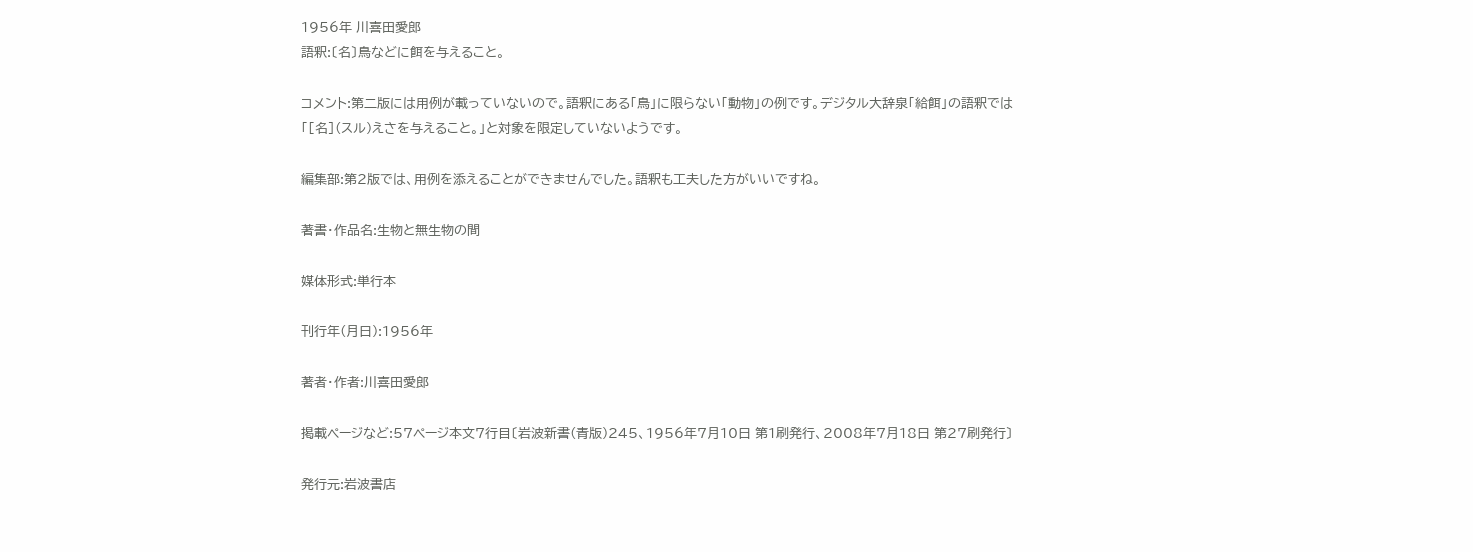1956年 川喜田愛郎
語釈:〔名〕鳥などに餌を与えること。

コメント:第二版には用例が載っていないので。語釈にある「鳥」に限らない「動物」の例です。デジタル大辞泉「給餌」の語釈では「[名](スル)えさを与えること。」と対象を限定していないようです。

編集部:第2版では、用例を添えることができませんでした。語釈も工夫した方がいいですね。

著書・作品名:生物と無生物の間

媒体形式:単行本

刊行年(月日):1956年

著者・作者:川喜田愛郎

掲載ページなど:57ページ本文7行目〔岩波新書(青版)245、1956年7月10日 第1刷発行、2008年7月18日 第27刷発行〕

発行元:岩波書店